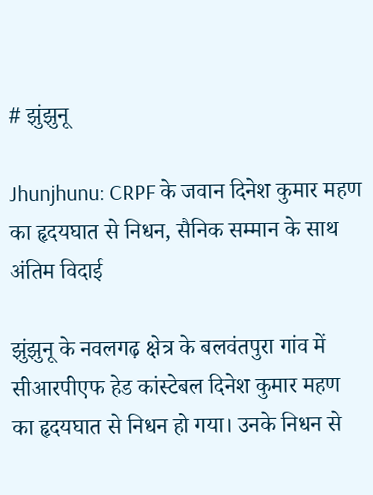# झुंझुनू

Jhunjhunu: CRPF के जवान दिनेश कुमार महण का हृदयघात से निधन, सैनिक सम्मान के साथ अंतिम विदाई

झुंझुनू के नवलगढ़ क्षेत्र के बलवंतपुरा गांव में सीआरपीएफ हेड कांस्टेबल दिनेश कुमार महण का हृदयघात से निधन हो गया। उनके निधन से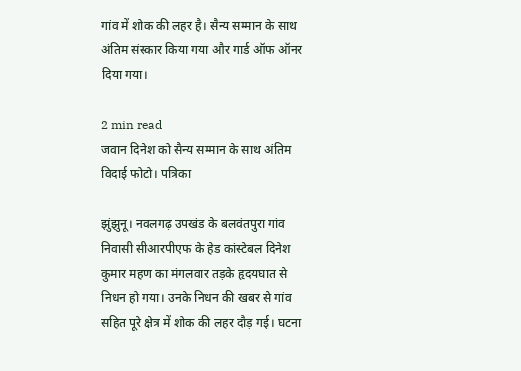गांव में शोक की लहर है। सैन्य सम्मान के साथ अंतिम संस्कार किया गया और गार्ड ऑफ ऑनर दिया गया।

2 min read
जवान दिनेश को सैन्य सम्मान के साथ अंतिम विदाई फोटो। पत्रिका

झुंझुनू। नवलगढ़ उपखंड के बलवंतपुरा गांव निवासी सीआरपीएफ के हेड कांस्टेबल दिनेश कुमार महण का मंगलवार तड़के हृदयघात से निधन हो गया। उनके निधन की खबर से गांव सहित पूरे क्षेत्र में शोक की लहर दौड़ गई। घटना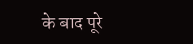के बाद पूरे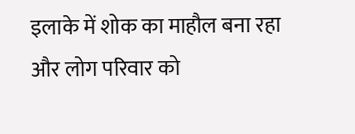इलाके में शोक का माहौल बना रहा और लोग परिवार को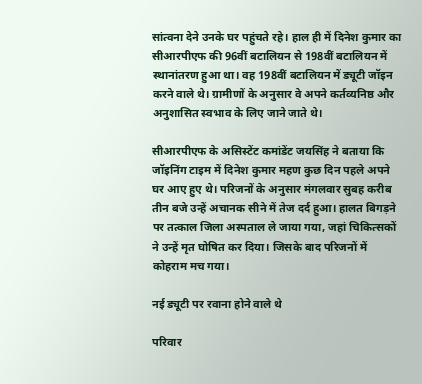सांत्वना देने उनके घर पहुंचते रहे। हाल ही में दिनेश कुमार का सीआरपीएफ की 96वीं बटालियन से 198वीं बटालियन में स्थानांतरण हुआ था। वह 198वीं बटालियन में ड्यूटी जॉइन करने वाले थे। ग्रामीणों के अनुसार वे अपने कर्तव्यनिष्ठ और अनुशासित स्वभाव के लिए जाने जाते थे।

सीआरपीएफ के असिस्टेंट कमांडेंट जयसिंह ने बताया कि जॉइनिंग टाइम में दिनेश कुमार महण कुछ दिन पहले अपने घर आए हुए थे। परिजनों के अनुसार मंगलवार सुबह करीब तीन बजे उन्हें अचानक सीने में तेज दर्द हुआ। हालत बिगड़ने पर तत्काल जिला अस्पताल ले जाया गया, जहां चिकित्सकों ने उन्हें मृत घोषित कर दिया। जिसके बाद परिजनों में कोहराम मच गया।

नई ड्यूटी पर रवाना होने वाले थे

परिवार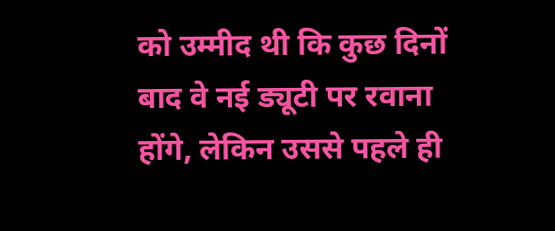को उम्मीद थी कि कुछ दिनों बाद वे नई ड्यूटी पर रवाना होंगे, लेकिन उससे पहले ही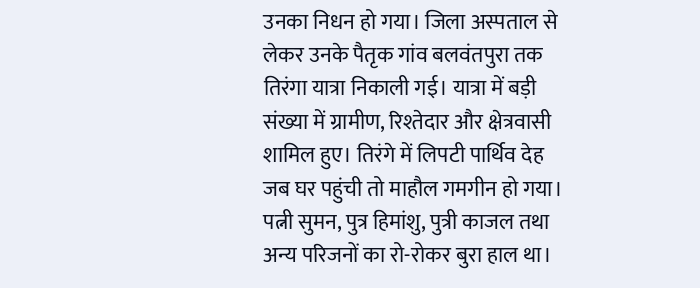उनका निधन हो गया। जिला अस्पताल से लेकर उनके पैतृक गांव बलवंतपुरा तक तिरंगा यात्रा निकाली गई। यात्रा में बड़ी संख्या में ग्रामीण, रिश्तेदार और क्षेत्रवासी शामिल हुए। तिरंगे में लिपटी पार्थिव देह जब घर पहुंची तो माहौल गमगीन हो गया। पत्नी सुमन, पुत्र हिमांशु, पुत्री काजल तथा अन्य परिजनों का रो-रोकर बुरा हाल था।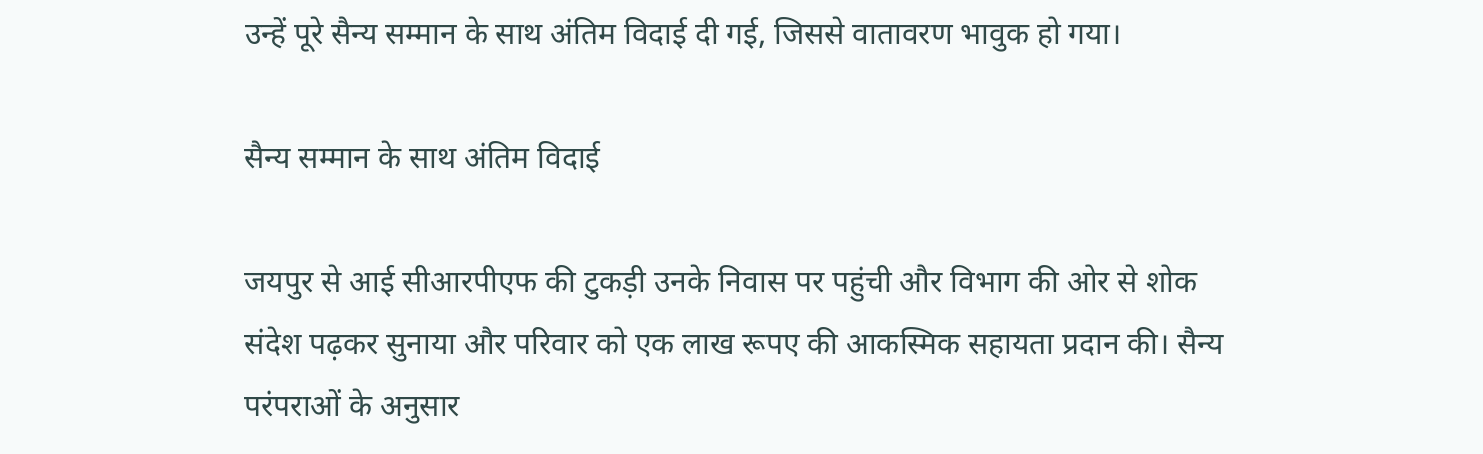उन्हें पूरे सैन्य सम्मान के साथ अंतिम विदाई दी गई, जिससे वातावरण भावुक हो गया।

सैन्य सम्मान के साथ अंतिम विदाई

जयपुर से आई सीआरपीएफ की टुकड़ी उनके निवास पर पहुंची और विभाग की ओर से शोक संदेश पढ़कर सुनाया और परिवार को एक लाख रूपए की आकस्मिक सहायता प्रदान की। सैन्य परंपराओं के अनुसार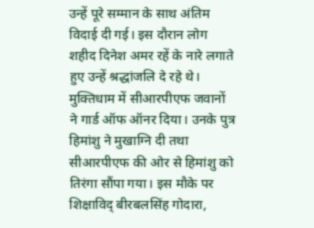उन्हें पूरे सम्मान के साथ अंतिम विदाई दी गई। इस दौरान लोग शहीद दिनेश अमर रहें के नारे लगाते हुए उन्हें श्रद्धांजलि दे रहे थे। मुक्तिधाम में सीआरपीएफ जवानों ने गार्ड ऑफ ऑनर दिया। उनके पुत्र हिमांशु ने मुखाग्नि दी तथा सीआरपीएफ की ओर से हिमांशु को तिरंगा सौंपा गया। इस मौके पर शिक्षाविद् बीरबलसिंह गोदारा,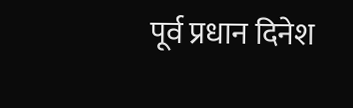पूर्व प्रधान दिनेश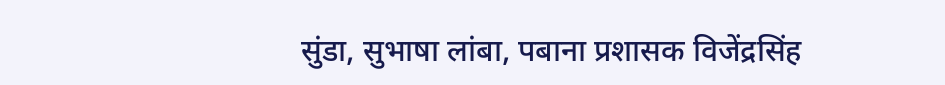सुंडा, सुभाषा लांबा, पबाना प्रशासक विजेंद्रसिंह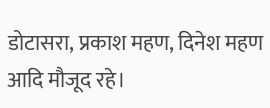डोटासरा, प्रकाश महण, दिनेश महण आदि मौजूद रहे।